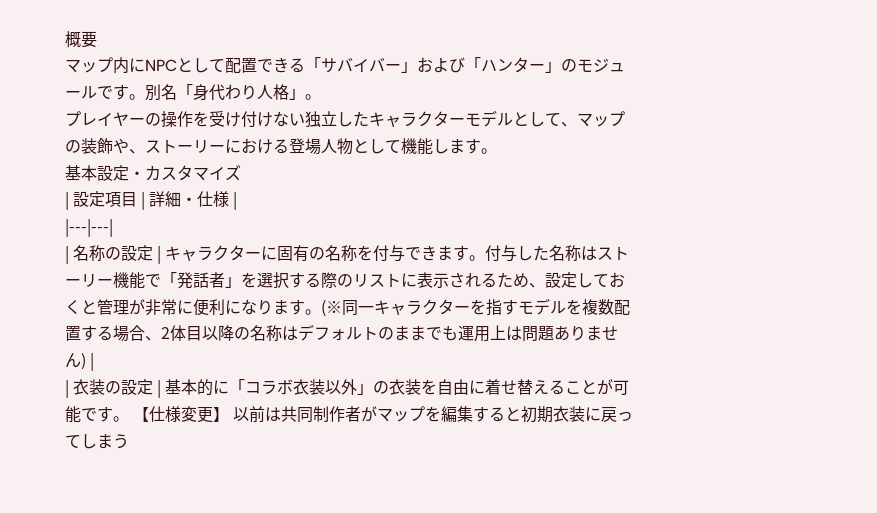概要
マップ内にNPCとして配置できる「サバイバー」および「ハンター」のモジュールです。別名「身代わり人格」。
プレイヤーの操作を受け付けない独立したキャラクターモデルとして、マップの装飾や、ストーリーにおける登場人物として機能します。
基本設定・カスタマイズ
| 設定項目 | 詳細・仕様 |
|---|---|
| 名称の設定 | キャラクターに固有の名称を付与できます。付与した名称はストーリー機能で「発話者」を選択する際のリストに表示されるため、設定しておくと管理が非常に便利になります。(※同一キャラクターを指すモデルを複数配置する場合、2体目以降の名称はデフォルトのままでも運用上は問題ありません) |
| 衣装の設定 | 基本的に「コラボ衣装以外」の衣装を自由に着せ替えることが可能です。 【仕様変更】 以前は共同制作者がマップを編集すると初期衣装に戻ってしまう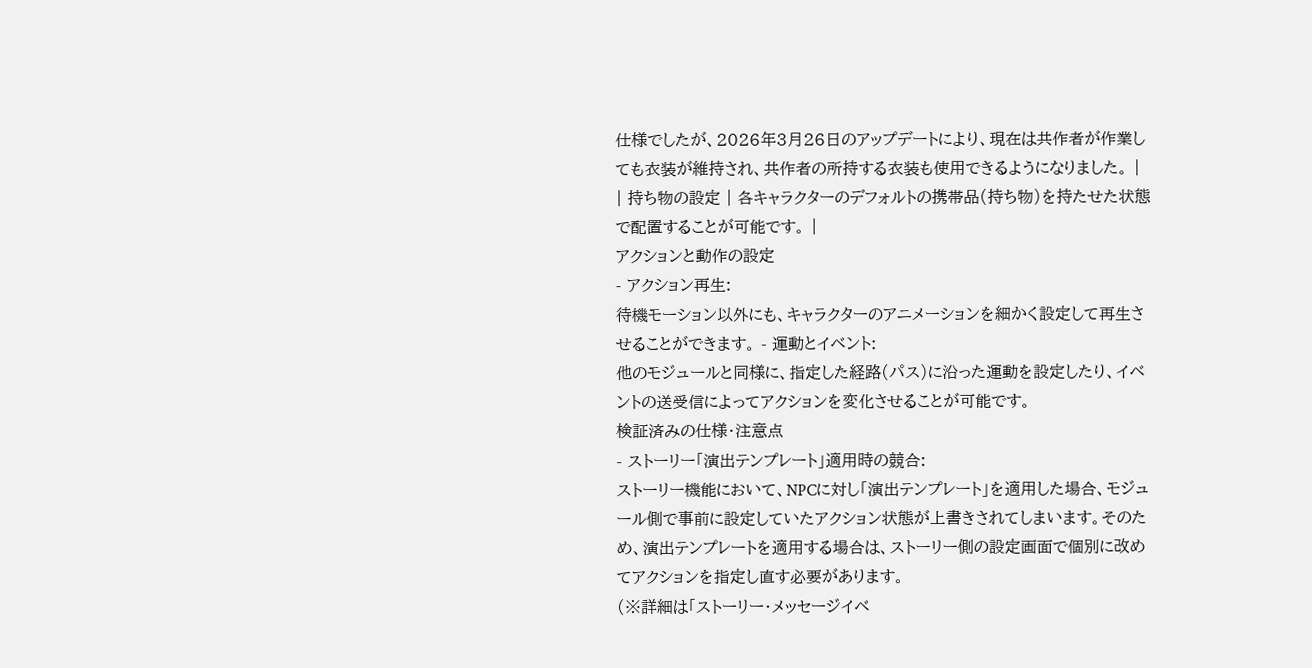仕様でしたが、2026年3月26日のアップデートにより、現在は共作者が作業しても衣装が維持され、共作者の所持する衣装も使用できるようになりました。 |
| 持ち物の設定 | 各キャラクターのデフォルトの携帯品(持ち物)を持たせた状態で配置することが可能です。 |
アクションと動作の設定
- アクション再生:
待機モーション以外にも、キャラクターのアニメーションを細かく設定して再生させることができます。 - 運動とイベント:
他のモジュールと同様に、指定した経路(パス)に沿った運動を設定したり、イベントの送受信によってアクションを変化させることが可能です。
検証済みの仕様・注意点
- ストーリー「演出テンプレート」適用時の競合:
ストーリー機能において、NPCに対し「演出テンプレート」を適用した場合、モジュール側で事前に設定していたアクション状態が上書きされてしまいます。そのため、演出テンプレートを適用する場合は、ストーリー側の設定画面で個別に改めてアクションを指定し直す必要があります。
(※詳細は「ストーリー・メッセージイベ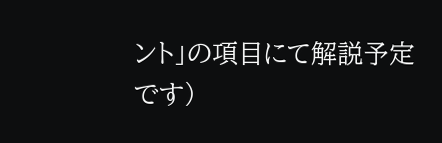ント」の項目にて解説予定です)